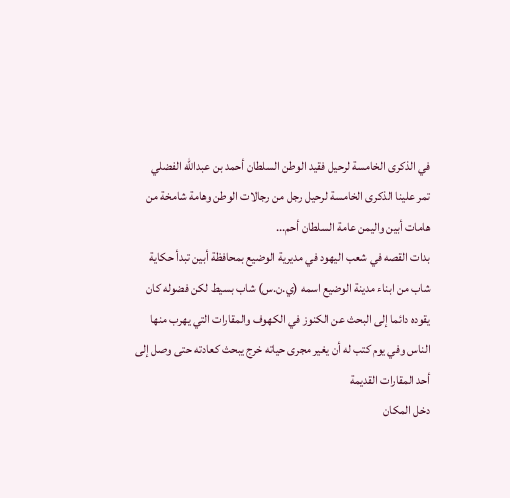في الذكرى الخامسة لرحيل فقيد الوطن السلطان أحمد بن عبدالله الفضلي
تمر علينا الذكرى الخامسة لرحيل رجل من رجالات الوطن وهامة شامخة من هامات أبين واليمن عامة السلطان أحم...
بدات القصه في شعب اليهود في مديرية الوضيع بمحافظة أبين تبدأ حكاية شاب من ابناء مدينة الوضيع اسمه (ي.ن.س) شاب بسيط لكن فضوله كان يقوده دائما إلى البحث عن الكنوز في الكهوف والمقارات التي يهرب منها الناس وفي يوم كتب له أن يغير مجرى حياته خرج يبحث كعادته حتى وصل إلى أحد المقارات القديمة
دخل المكان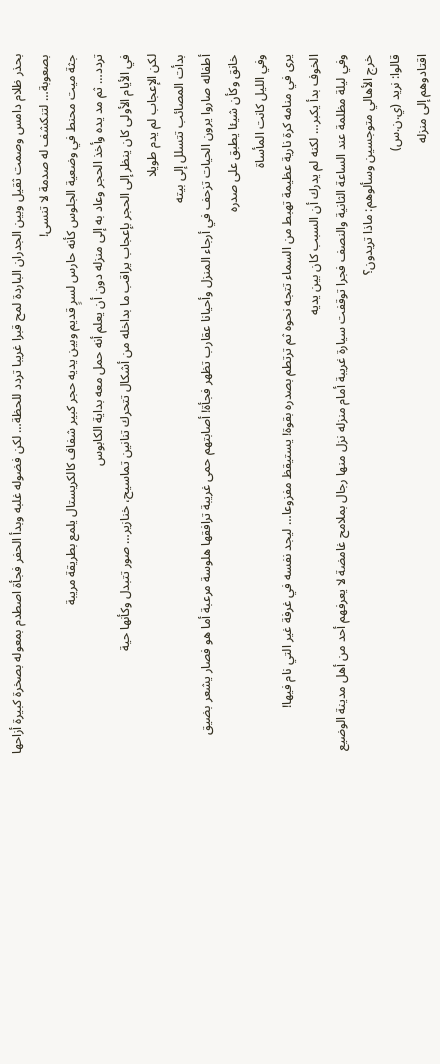بحذر ظلام دامس وصمت ثقيل وبين الجدران الباردة لمح قبرا غريبا تردد للحظة… لكن فضوله غلبه وبدأ الحفر فجأة اصطدم بمعوله بصخرة كبيرة أزاحها بصعوبة… لتنكشف له صدمة لا تنسى!
جثة ميت محنط في وضعية الجلوس كأنه حارس لسرٍ قديم وبين يديه حجر كبير شفاف كالكريستال يلمع بطريقة مريبة
تردد… ثم مد يده وأخذ الحجر وعاد به إلى منزله دون أن يعلم أنه حمل معه بداية الكابوس
في الأيام الأولى كان ينظر إلى الحجر بإعجاب يراقب ما بداخله من أشكال تتحرك تنانين تماسيح، خنازير… صور تتبدل وكأنها حية
لكن الإعجاب لم يدم طويلا
بدأت المصائب تتسلل إلى بيته
أطفاله صاروا يرون الحيات تزحف في أرجاء المنزل وأحيانا عقارب تظهر فجأة! أصابتهم حمى غريبة ترافقها هلوسة مرعبة أما هو فصار يشعر بضيق خانق وكأن شيئا يطبق على صدره
وفي الليل كانت المأساة
يرى في منامه كرة نارية عظيمة تهبط من السماء تتجه نحوه ثم ترتطم بصدره بقوة! يستيقظ مفزوعا… ليجد نفسه في غرفة غير التي نام فيها!
الخوف بدأ يكبر… لكنه لم يدرك أن السبب كان بين يديه
وفي ليلة مظلمة عند الساعة الثانية والنصف فجرا توقفت سيارة غريبة أمام منزله نزل منها رجال بملامح غامضة لا يعرفهم أحد من أهل مدينة الوضيع
خرج الأهالي متوجسين وسألوهم: ماذا تريدون؟
قالوا: نريد (ي.ن.س)
اقتادوهم إلى منزله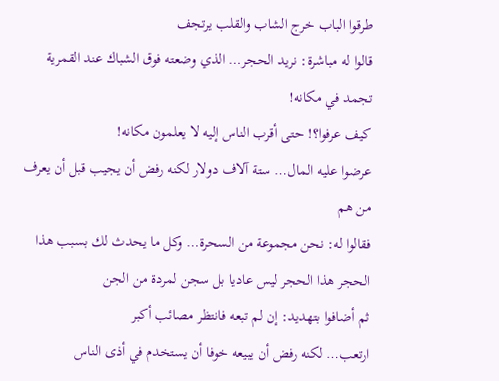طرقوا الباب خرج الشاب والقلب يرتجف
قالوا له مباشرة: نريد الحجر… الذي وضعته فوق الشباك عند القمرية
تجمد في مكانه!
كيف عرفوا؟! حتى أقرب الناس إليه لا يعلمون مكانه!
عرضوا عليه المال… ستة آلاف دولار لكنه رفض أن يجيب قبل أن يعرف من هم
فقالوا له: نحن مجموعة من السحرة… وكل ما يحدث لك بسبب هذا الحجر هذا الحجر ليس عاديا بل سجن لمردة من الجن
ثم أضافوا بتهديد: إن لم تبعه فانتظر مصائب أكبر
ارتعب… لكنه رفض أن يبيعه خوفا أن يستخدم في أذى الناس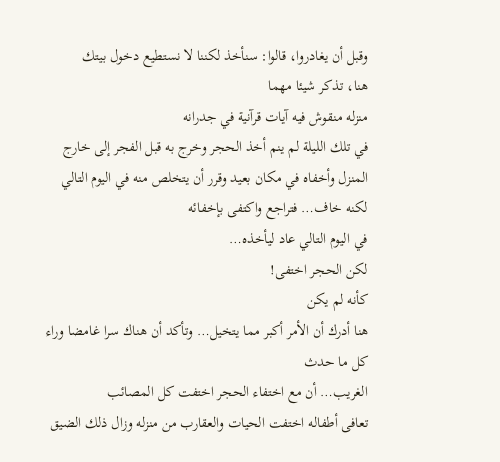وقبل أن يغادروا، قالوا: سنأخذ لكننا لا نستطيع دخول بيتك
هنا، تذكر شيئا مهما
منزله منقوش فيه آيات قرآنية في جدرانه
في تلك الليلة لم ينم أخذ الحجر وخرج به قبل الفجر إلى خارج المنزل وأخفاه في مكان بعيد وقرر أن يتخلص منه في اليوم التالي لكنه خاف… فتراجع واكتفى بإخفائه
في اليوم التالي عاد ليأخذه…
لكن الحجر اختفى!
كأنه لم يكن
هنا أدرك أن الأمر أكبر مما يتخيل… وتأكد أن هناك سرا غامضا وراء كل ما حدث
الغريب… أن مع اختفاء الحجر اختفت كل المصائب
تعافى أطفاله اختفت الحيات والعقارب من منزله وزال ذلك الضيق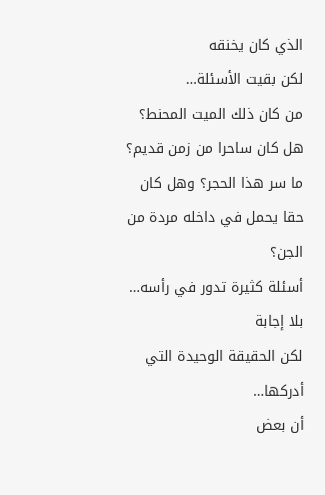الذي كان يخنقه
لكن بقيت الأسئلة…
من كان ذلك الميت المحنط؟ هل كان ساحرا من زمن قديم؟ ما سر هذا الحجر؟ وهل كان حقا يحمل في داخله مردة من الجن؟
أسئلة كثيرة تدور في رأسه… بلا إجابة
لكن الحقيقة الوحيدة التي أدركها…
أن بعض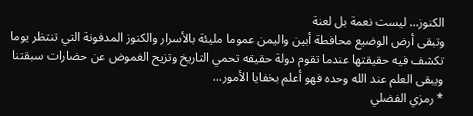الكنوز… ليست نعمة بل لعنة
وتبقى أرض الوضيع محافطة أبين واليمن عموما مليئة بالأسرار والكنوز المدفونة التي تنتظر يوما تكشف فيه حقيقتها عندما تقوم دولة حقيقه تحمي التاريخ وتزيح الغموض عن حضارات سبقتنا
ويبقى العلم عند الله وحده فهو أعلم بخفايا الأمور...
* رمزي الفضلي